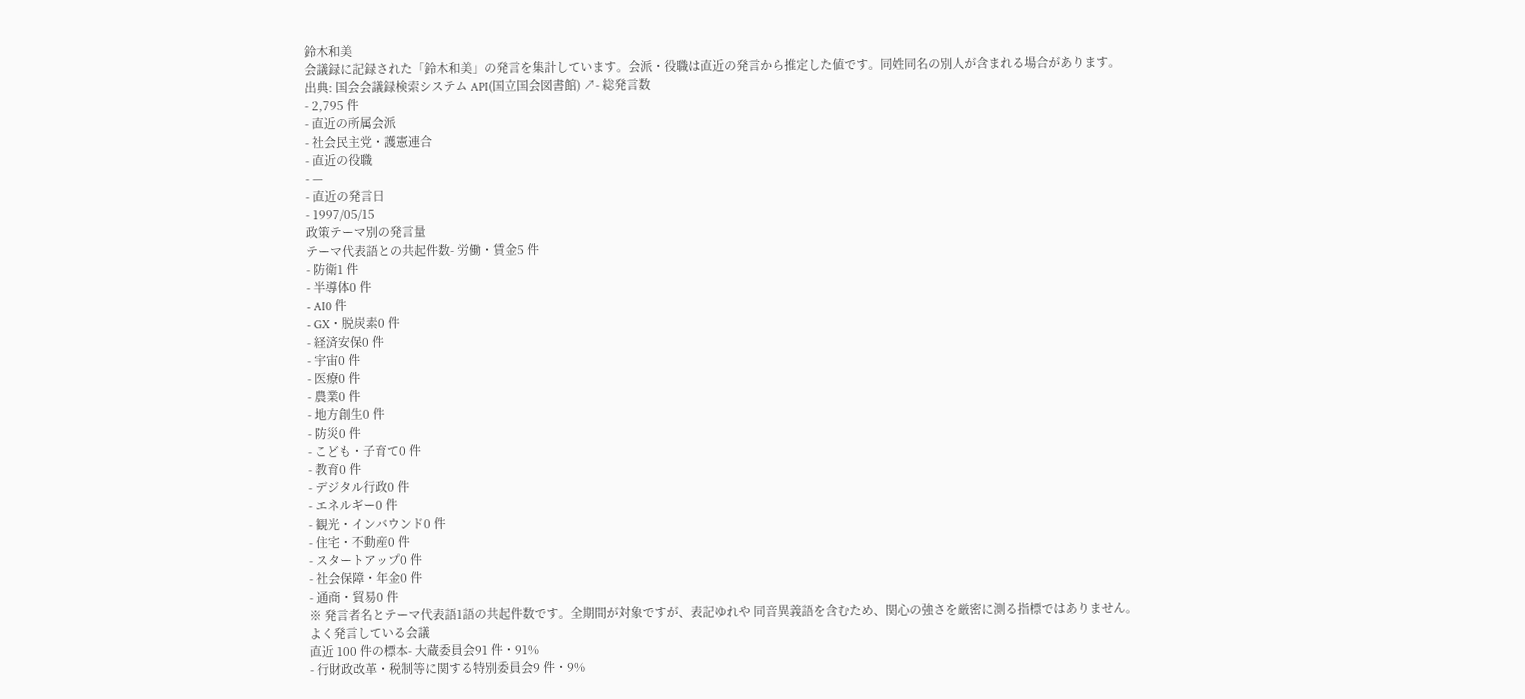鈴木和美
会議録に記録された「鈴木和美」の発言を集計しています。会派・役職は直近の発言から推定した値です。同姓同名の別人が含まれる場合があります。
出典: 国会会議録検索システム API(国立国会図書館) ↗- 総発言数
- 2,795 件
- 直近の所属会派
- 社会民主党・護憲連合
- 直近の役職
- —
- 直近の発言日
- 1997/05/15
政策テーマ別の発言量
テーマ代表語との共起件数- 労働・賃金5 件
- 防衛1 件
- 半導体0 件
- AI0 件
- GX・脱炭素0 件
- 経済安保0 件
- 宇宙0 件
- 医療0 件
- 農業0 件
- 地方創生0 件
- 防災0 件
- こども・子育て0 件
- 教育0 件
- デジタル行政0 件
- エネルギー0 件
- 観光・インバウンド0 件
- 住宅・不動産0 件
- スタートアップ0 件
- 社会保障・年金0 件
- 通商・貿易0 件
※ 発言者名とテーマ代表語1語の共起件数です。全期間が対象ですが、表記ゆれや 同音異義語を含むため、関心の強さを厳密に測る指標ではありません。
よく発言している会議
直近 100 件の標本- 大蔵委員会91 件・91%
- 行財政改革・税制等に関する特別委員会9 件・9%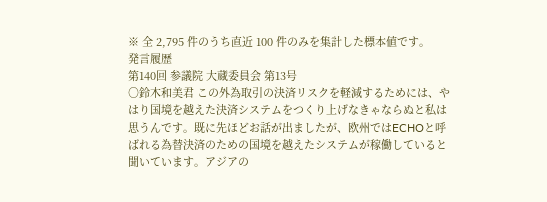※ 全 2,795 件のうち直近 100 件のみを集計した標本値です。
発言履歴
第140回 参議院 大蔵委員会 第13号
○鈴木和美君 この外為取引の決済リスクを軽減するためには、やはり国境を越えた決済システムをつくり上げなきゃならぬと私は思うんです。既に先ほどお話が出ましたが、欧州ではECHOと呼ばれる為替決済のための国境を越えたシステムが稼働していると聞いています。アジアの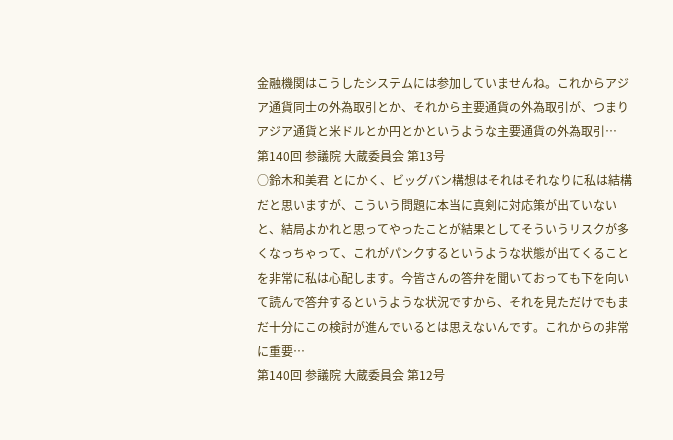金融機関はこうしたシステムには参加していませんね。これからアジア通貨同士の外為取引とか、それから主要通貨の外為取引が、つまりアジア通貨と米ドルとか円とかというような主要通貨の外為取引…
第140回 参議院 大蔵委員会 第13号
○鈴木和美君 とにかく、ビッグバン構想はそれはそれなりに私は結構だと思いますが、こういう問題に本当に真剣に対応策が出ていないと、結局よかれと思ってやったことが結果としてそういうリスクが多くなっちゃって、これがパンクするというような状態が出てくることを非常に私は心配します。今皆さんの答弁を聞いておっても下を向いて読んで答弁するというような状況ですから、それを見ただけでもまだ十分にこの検討が進んでいるとは思えないんです。これからの非常に重要…
第140回 参議院 大蔵委員会 第12号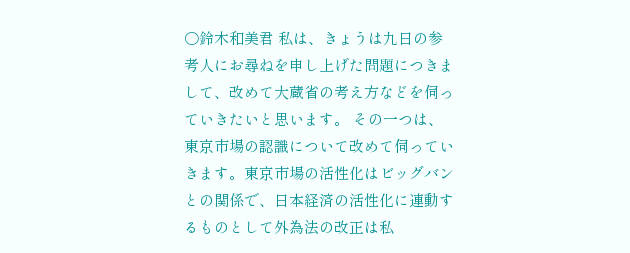○鈴木和美君 私は、きょうは九日の参考人にお尋ねを申し上げた問題につきまして、改めて大蔵省の考え方などを伺っていきたいと思います。 その一つは、東京市場の認識について改めて伺っていきます。東京市場の活性化はビッグバンとの関係で、日本経済の活性化に連動するものとして外為法の改正は私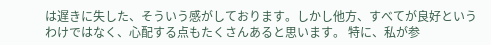は遅きに失した、そういう感がしております。しかし他方、すべてが良好というわけではなく、心配する点もたくさんあると思います。 特に、私が参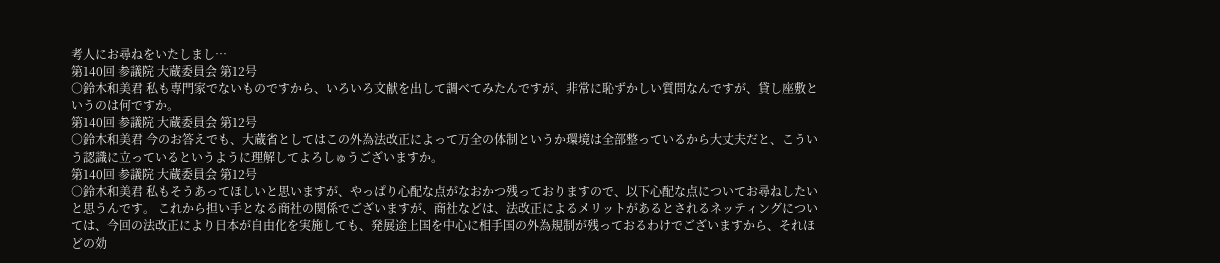考人にお尋ねをいたしまし…
第140回 参議院 大蔵委員会 第12号
○鈴木和美君 私も専門家でないものですから、いろいろ文献を出して調べてみたんですが、非常に恥ずかしい質問なんですが、貸し座敷というのは何ですか。
第140回 参議院 大蔵委員会 第12号
○鈴木和美君 今のお答えでも、大蔵省としてはこの外為法改正によって万全の体制というか環境は全部整っているから大丈夫だと、こういう認識に立っているというように理解してよろしゅうございますか。
第140回 参議院 大蔵委員会 第12号
○鈴木和美君 私もそうあってほしいと思いますが、やっぱり心配な点がなおかつ残っておりますので、以下心配な点についてお尋ねしたいと思うんです。 これから担い手となる商社の関係でございますが、商社などは、法改正によるメリットがあるとされるネッティングについては、今回の法改正により日本が自由化を実施しても、発展途上国を中心に相手国の外為規制が残っておるわけでございますから、それほどの効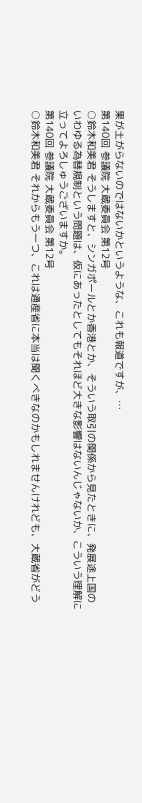果が土がらないのではないかというような、これも報道ですが、…
第140回 参議院 大蔵委員会 第12号
○鈴木和美君 そうしますと、シンガポールとか香港とか、そういう取引の関係から見たときに、発展途上国のいわゆる為替規制という問題は、仮にあったとしてもそれほど大きな影響はないんじゃないか、こういう理解に立ってよろしゅうございますか。
第140回 参議院 大蔵委員会 第12号
○鈴木和美君 それからもう一つ、これは通産省に本当は聞くべきなのかもしれませんけれども、大蔵省がどう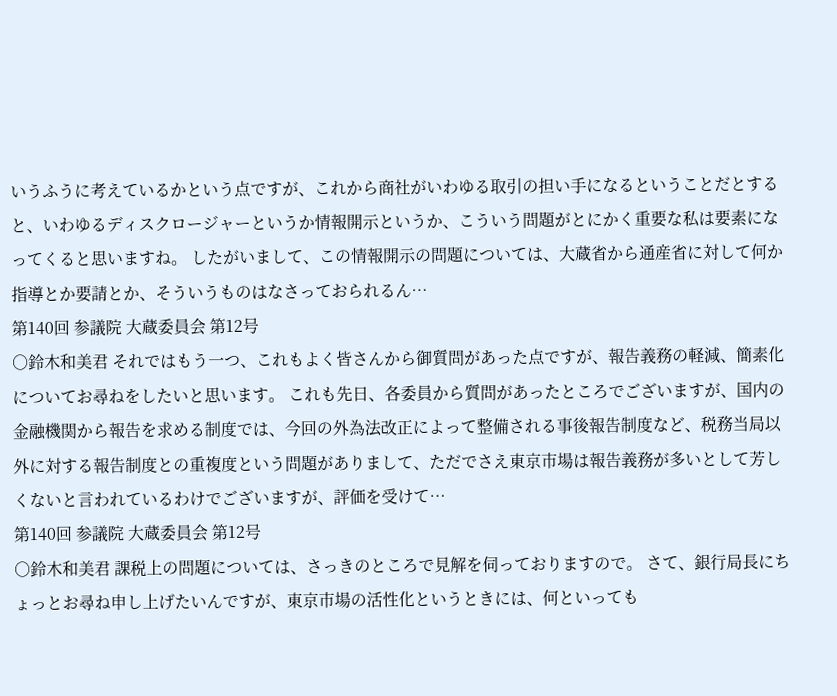いうふうに考えているかという点ですが、これから商社がいわゆる取引の担い手になるということだとすると、いわゆるディスクロージャーというか情報開示というか、こういう問題がとにかく重要な私は要素になってくると思いますね。 したがいまして、この情報開示の問題については、大蔵省から通産省に対して何か指導とか要請とか、そういうものはなさっておられるん…
第140回 参議院 大蔵委員会 第12号
○鈴木和美君 それではもう一つ、これもよく皆さんから御質問があった点ですが、報告義務の軽減、簡素化についてお尋ねをしたいと思います。 これも先日、各委員から質問があったところでございますが、国内の金融機関から報告を求める制度では、今回の外為法改正によって整備される事後報告制度など、税務当局以外に対する報告制度との重複度という問題がありまして、ただでさえ東京市場は報告義務が多いとして芳しくないと言われているわけでございますが、評価を受けて…
第140回 参議院 大蔵委員会 第12号
○鈴木和美君 課税上の問題については、さっきのところで見解を伺っておりますので。 さて、銀行局長にちょっとお尋ね申し上げたいんですが、東京市場の活性化というときには、何といっても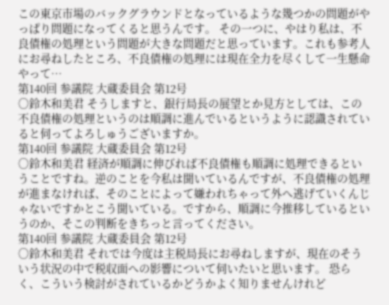この東京市場のバックグラウンドとなっているような幾つかの問題がやっぱり問題になってくると思うんです。 その一つに、やはり私は、不良債権の処理という問題が大きな問題だと思っています。これも参考人にお尋ねしたところ、不良債権の処理には現在全力を尽くして一生懸命やって…
第140回 参議院 大蔵委員会 第12号
○鈴木和美君 そうしますと、銀行局長の展望とか見方としては、この不良債権の処理というのは順調に進んでいるというように認識されていると伺ってよろしゅうございますか。
第140回 参議院 大蔵委員会 第12号
○鈴木和美君 経済が順調に伸びれば不良債権も順調に処理できるということですね。逆のことを今私は聞いているんですが、不良債権の処理が進まなければ、そのことによって嫌われちゃって外へ逃げていくんじゃないですかとこう聞いている。ですから、順調に今推移しているというのか、そこの判断をきちっと言ってください。
第140回 参議院 大蔵委員会 第12号
○鈴木和美君 それでは今度は主税局長にお尋ねしますが、現在のそういう状況の中で税収面への影響について伺いたいと思います。 恐らく、こういう検討がされているかどうかよく知りませんけれど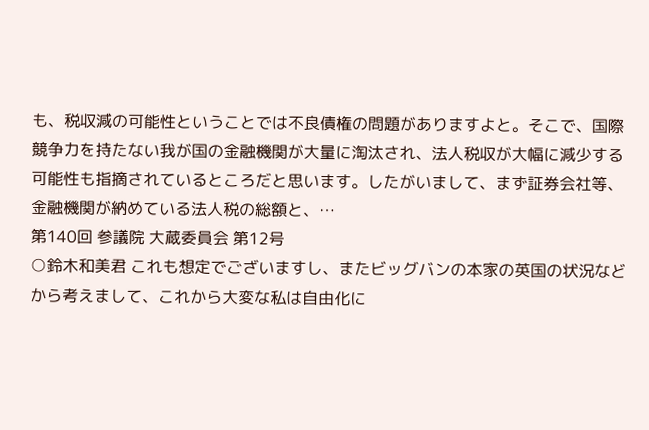も、税収減の可能性ということでは不良債権の問題がありますよと。そこで、国際競争力を持たない我が国の金融機関が大量に淘汰され、法人税収が大幅に減少する可能性も指摘されているところだと思います。したがいまして、まず証券会社等、金融機関が納めている法人税の総額と、…
第140回 参議院 大蔵委員会 第12号
○鈴木和美君 これも想定でございますし、またビッグバンの本家の英国の状況などから考えまして、これから大変な私は自由化に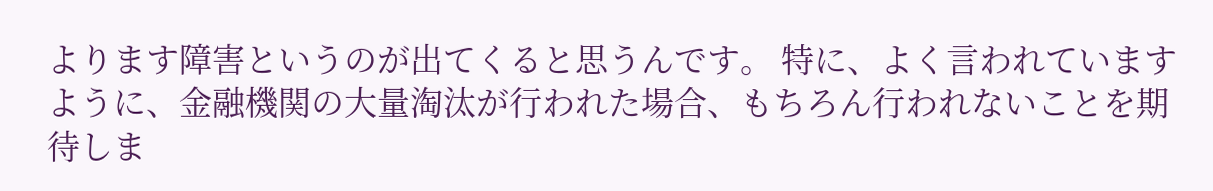よります障害というのが出てくると思うんです。 特に、よく言われていますように、金融機関の大量淘汰が行われた場合、もちろん行われないことを期待しま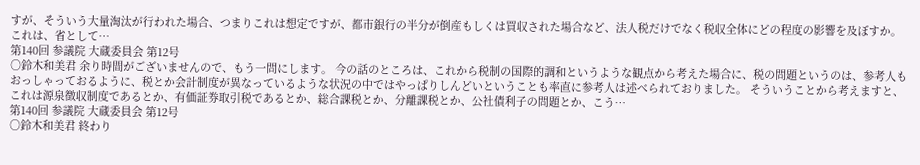すが、そういう大量淘汰が行われた場合、つまりこれは想定ですが、都市銀行の半分が倒産もしくは買収された場合など、法人税だけでなく税収全体にどの程度の影響を及ぼすか。これは、省として…
第140回 参議院 大蔵委員会 第12号
○鈴木和美君 余り時間がございませんので、もう一問にします。 今の話のところは、これから税制の国際的調和というような観点から考えた場合に、税の問題というのは、参考人もおっしゃっておるように、税とか会計制度が異なっているような状況の中ではやっぱりしんどいということも率直に参考人は述べられておりました。 そういうことから考えますと、これは源泉徴収制度であるとか、有価証券取引税であるとか、総合課税とか、分離課税とか、公社債利子の問題とか、こう…
第140回 参議院 大蔵委員会 第12号
○鈴木和美君 終わり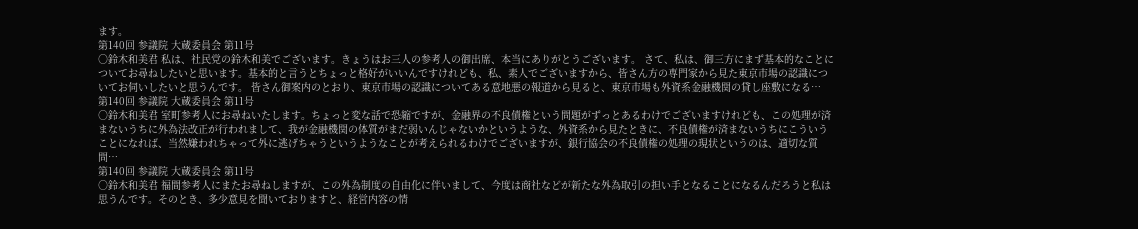ます。
第140回 参議院 大蔵委員会 第11号
○鈴木和美君 私は、社民党の鈴木和美でございます。きょうはお三人の参考人の御出席、本当にありがとうございます。 さて、私は、御三方にまず基本的なことについてお尋ねしたいと思います。基本的と言うとちょっと格好がいいんですけれども、私、素人でございますから、皆さん方の専門家から見た東京市場の認識についてお伺いしたいと思うんです。 皆さん御案内のとおり、東京市場の認識についてある意地悪の報道から見ると、東京市場も外資系金融機関の貸し座敷になる…
第140回 参議院 大蔵委員会 第11号
○鈴木和美君 室町参考人にお尋ねいたします。ちょっと変な話で恐縮ですが、金融界の不良債権という問題がずっとあるわけでございますけれども、この処理が済まないうちに外為法改正が行われまして、我が金融機関の体質がまだ弱いんじゃないかというような、外資系から見たときに、不良債権が済まないうちにこういうことになれば、当然嫌われちゃって外に逃げちゃうというようなことが考えられるわけでございますが、銀行協会の不良債権の処理の現状というのは、適切な質問…
第140回 参議院 大蔵委員会 第11号
○鈴木和美君 福間参考人にまたお尋ねしますが、この外為制度の自由化に伴いまして、今度は商社などが新たな外為取引の担い手となることになるんだろうと私は思うんです。そのとき、多少意見を聞いておりますと、経営内容の情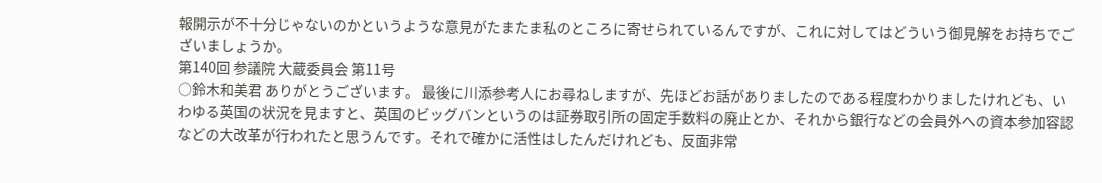報開示が不十分じゃないのかというような意見がたまたま私のところに寄せられているんですが、これに対してはどういう御見解をお持ちでございましょうか。
第140回 参議院 大蔵委員会 第11号
○鈴木和美君 ありがとうございます。 最後に川添参考人にお尋ねしますが、先ほどお話がありましたのである程度わかりましたけれども、いわゆる英国の状況を見ますと、英国のビッグバンというのは証券取引所の固定手数料の廃止とか、それから銀行などの会員外への資本参加容認などの大改革が行われたと思うんです。それで確かに活性はしたんだけれども、反面非常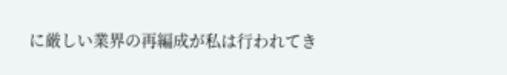に厳しい業界の再編成が私は行われてき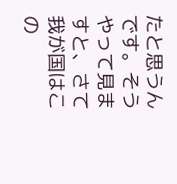たと思うんです。そうやって見ますと、さて我が国はこの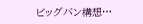ビッグバン構想…